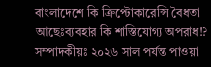বাংলাদেশে কি ক্রিপ্টোকারেন্সি বৈধতা আছেঃব্যবহার কি শাস্তিযোগ্য অপরাধ!?
সম্পাদকীয়ঃ ২০২৬ সাল পর্যন্ত পাওয়া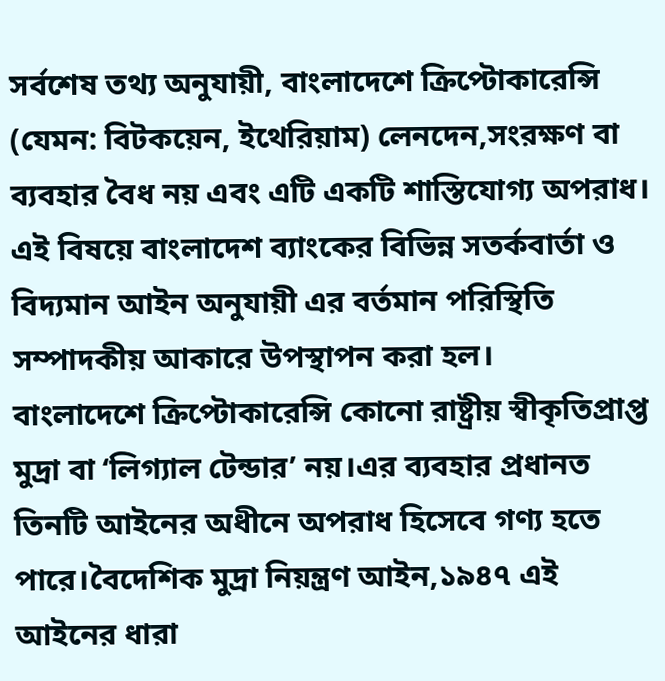সর্বশেষ তথ্য অনুযায়ী, বাংলাদেশে ক্রিপ্টোকারেন্সি (যেমন: বিটকয়েন, ইথেরিয়াম) লেনদেন,সংরক্ষণ বা ব্যবহার বৈধ নয় এবং এটি একটি শাস্তিযোগ্য অপরাধ।
এই বিষয়ে বাংলাদেশ ব্যাংকের বিভিন্ন সতর্কবার্তা ও বিদ্যমান আইন অনুযায়ী এর বর্তমান পরিস্থিতি সম্পাদকীয় আকারে উপস্থাপন করা হল।
বাংলাদেশে ক্রিপ্টোকারেন্সি কোনো রাষ্ট্রীয় স্বীকৃতিপ্রাপ্ত মুদ্রা বা ‘লিগ্যাল টেন্ডার’ নয়।এর ব্যবহার প্রধানত তিনটি আইনের অধীনে অপরাধ হিসেবে গণ্য হতে পারে।বৈদেশিক মুদ্রা নিয়ন্ত্রণ আইন,১৯৪৭ এই আইনের ধারা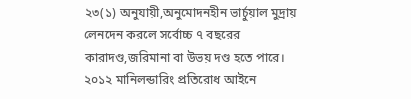২৩(১) অনুযায়ী,অনুমোদনহীন ভার্চুয়াল মুদ্রায় লেনদেন করলে সর্বোচ্চ ৭ বছরের কারাদণ্ড,জরিমানা বা উভয় দণ্ড হতে পারে।
২০১২ মানিলন্ডারিং প্রতিরোধ আইনে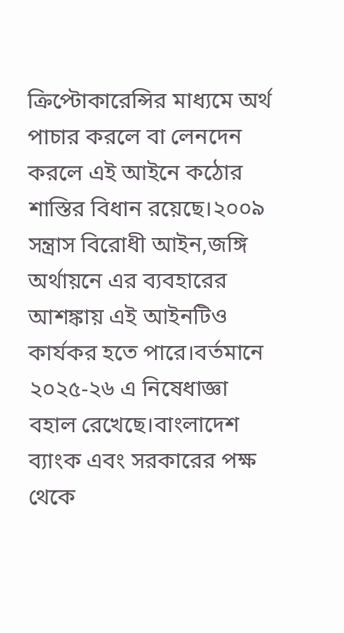ক্রিপ্টোকারেন্সির মাধ্যমে অর্থ পাচার করলে বা লেনদেন করলে এই আইনে কঠোর শাস্তির বিধান রয়েছে।২০০৯ সন্ত্রাস বিরোধী আইন,জঙ্গি অর্থায়নে এর ব্যবহারের আশঙ্কায় এই আইনটিও কার্যকর হতে পারে।বর্তমানে ২০২৫-২৬ এ নিষেধাজ্ঞা বহাল রেখেছে।বাংলাদেশ ব্যাংক এবং সরকারের পক্ষ থেকে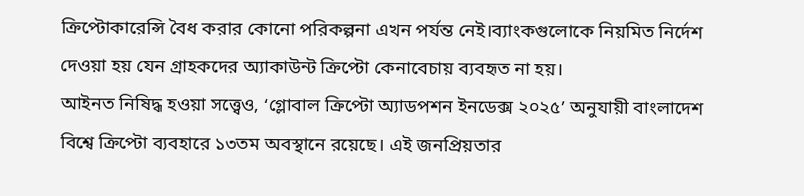ক্রিপ্টোকারেন্সি বৈধ করার কোনো পরিকল্পনা এখন পর্যন্ত নেই।ব্যাংকগুলোকে নিয়মিত নির্দেশ দেওয়া হয় যেন গ্রাহকদের অ্যাকাউন্ট ক্রিপ্টো কেনাবেচায় ব্যবহৃত না হয়।
আইনত নিষিদ্ধ হওয়া সত্ত্বেও, ‘গ্লোবাল ক্রিপ্টো অ্যাডপশন ইনডেক্স ২০২৫’ অনুযায়ী বাংলাদেশ বিশ্বে ক্রিপ্টো ব্যবহারে ১৩তম অবস্থানে রয়েছে। এই জনপ্রিয়তার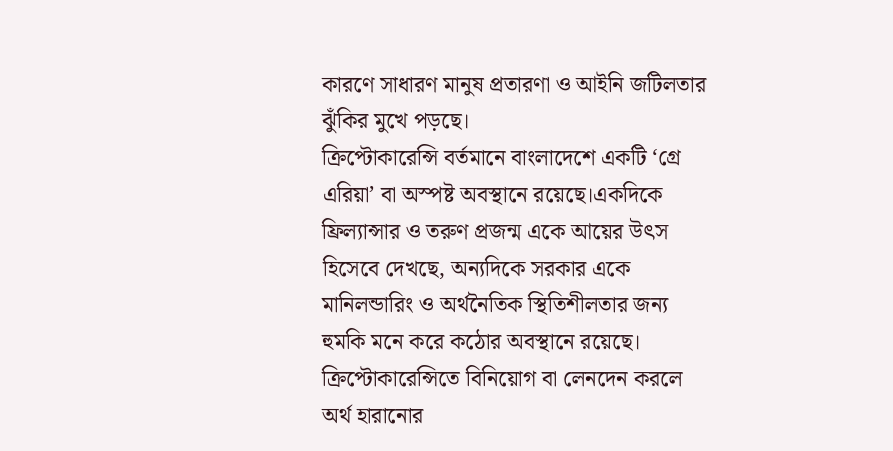কারণে সাধারণ মানুষ প্রতারণা ও আইনি জটিলতার ঝুঁকির মুখে পড়ছে।
ক্রিপ্টোকারেন্সি বর্তমানে বাংলাদেশে একটি ‘গ্রে এরিয়া’ বা অস্পষ্ট অবস্থানে রয়েছে।একদিকে ফ্রিল্যান্সার ও তরুণ প্রজন্ম একে আয়ের উৎস হিসেবে দেখছে, অন্যদিকে সরকার একে মানিলন্ডারিং ও অর্থনৈতিক স্থিতিশীলতার জন্য হুমকি মনে করে কঠোর অবস্থানে রয়েছে।
ক্রিপ্টোকারেন্সিতে বিনিয়োগ বা লেনদেন করলে অর্থ হারানোর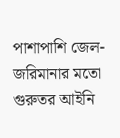পাশাপাশি জেল-জরিমানার মতো গুরুতর আইনি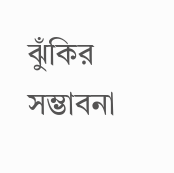ঝুঁকির সম্ভাবনা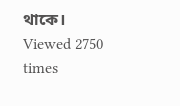থাকে।
Viewed 2750 times